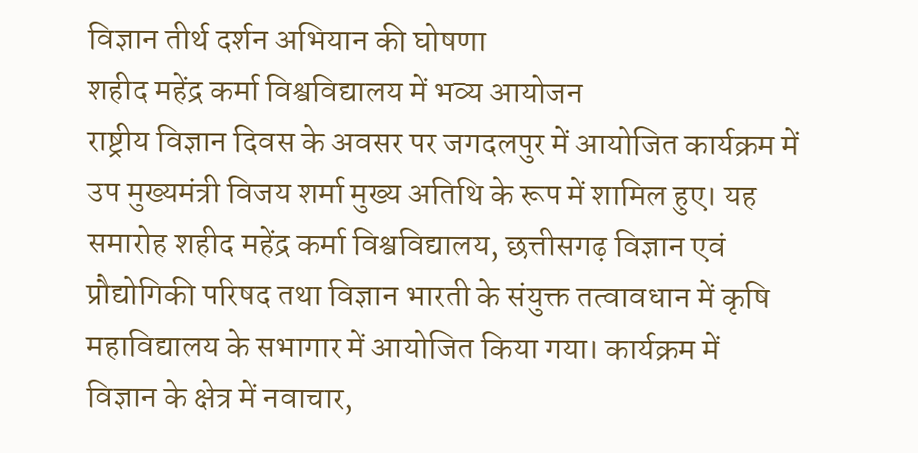विज्ञान तीर्थ दर्शन अभियान की घोषणा
शहीद महेंद्र कर्मा विश्वविद्यालय में भव्य आयोजन
राष्ट्रीय विज्ञान दिवस के अवसर पर जगदलपुर में आयोजित कार्यक्रम में उप मुख्यमंत्री विजय शर्मा मुख्य अतिथि के रूप में शामिल हुए। यह समारोह शहीद महेंद्र कर्मा विश्वविद्यालय, छत्तीसगढ़ विज्ञान एवं प्रौद्योगिकी परिषद तथा विज्ञान भारती के संयुक्त तत्वावधान में कृषि महाविद्यालय के सभागार में आयोजित किया गया। कार्यक्रम में विज्ञान के क्षेत्र में नवाचार,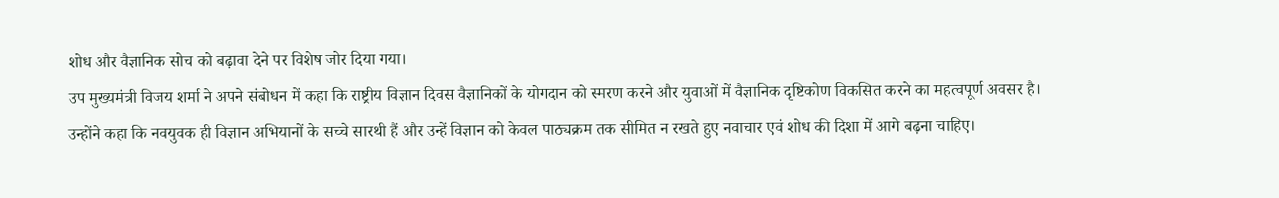शोध और वैज्ञानिक सोच को बढ़ावा देने पर विशेष जोर दिया गया।
उप मुख्यमंत्री विजय शर्मा ने अपने संबोधन में कहा कि राष्ट्रीय विज्ञान दिवस वैज्ञानिकों के योगदान को स्मरण करने और युवाओं में वैज्ञानिक दृष्टिकोण विकसित करने का महत्वपूर्ण अवसर है। उन्होंने कहा कि नवयुवक ही विज्ञान अभियानों के सच्चे सारथी हैं और उन्हें विज्ञान को केवल पाठ्यक्रम तक सीमित न रखते हुए नवाचार एवं शोध की दिशा में आगे बढ़ना चाहिए।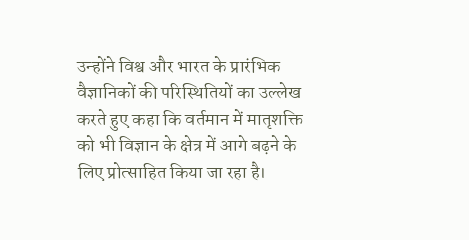उन्होंने विश्व और भारत के प्रारंभिक वैज्ञानिकों की परिस्थितियों का उल्लेख करते हुए कहा कि वर्तमान में मातृशक्ति को भी विज्ञान के क्षेत्र में आगे बढ़ने के लिए प्रोत्साहित किया जा रहा है।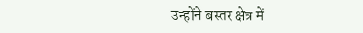उन्होंने बस्तर क्षेत्र में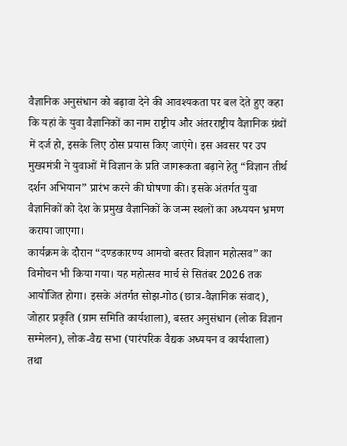वैज्ञानिक अनुसंधान को बढ़ावा देने की आवश्यकता पर बल देते हुए कहा कि यहां के युवा वैज्ञानिकों का नाम राष्ट्रीय और अंतरराष्ट्रीय वैज्ञानिक ग्रंथों में दर्ज हो, इसके लिए ठोस प्रयास किए जाएंगे। इस अवसर पर उप मुख्यमंत्री ने युवाओं में विज्ञान के प्रति जागरूकता बढ़ाने हेतु “विज्ञान तीर्थ दर्शन अभियान” प्रारंभ करने की घोषणा की। इसके अंतर्गत युवा वैज्ञानिकों को देश के प्रमुख वैज्ञानिकों के जन्म स्थलों का अध्ययन भ्रमण कराया जाएगा।
कार्यक्रम के दौरान “दण्डकारण्य आमचो बस्तर विज्ञान महोत्सव” का विमोचन भी किया गया। यह महोत्सव मार्च से सितंबर 2026 तक आयोजित होगा। इसके अंतर्गत सोझ-गोठ (छात्र-वैज्ञानिक संवाद), जोहार प्रकृति (ग्राम समिति कार्यशाला), बस्तर अनुसंधान (लोक विज्ञान सम्मेलन), लोक-वैद्य सभा (पारंपरिक वैद्यक अध्ययन व कार्यशाला) तथा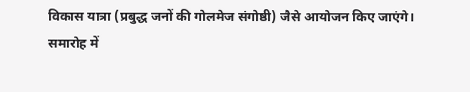विकास यात्रा (प्रबुद्ध जनों की गोलमेज संगोष्ठी) जैसे आयोजन किए जाएंगे।
समारोह में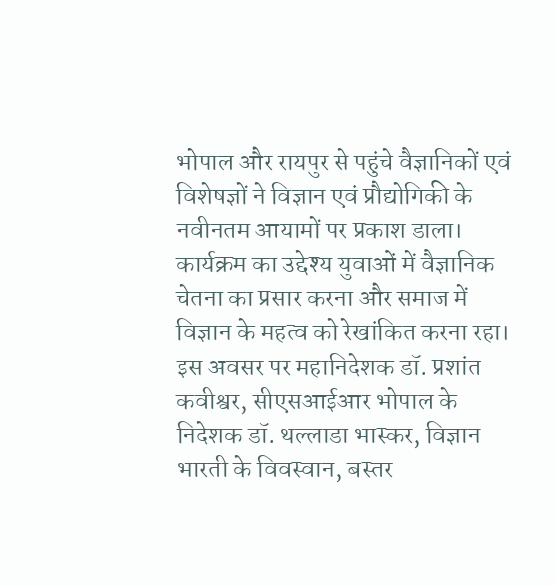भोपाल और रायपुर से पहुंचे वैज्ञानिकों एवं विशेषज्ञों ने विज्ञान एवं प्रौद्योगिकी के नवीनतम आयामों पर प्रकाश डाला। कार्यक्रम का उद्देश्य युवाओं में वैज्ञानिक चेतना का प्रसार करना और समाज में विज्ञान के महत्व को रेखांकित करना रहा।
इस अवसर पर महानिदेशक डॉ. प्रशांत कवीश्वर, सीएसआईआर भोपाल के निदेशक डॉ. थल्लाडा भास्कर, विज्ञान भारती के विवस्वान, बस्तर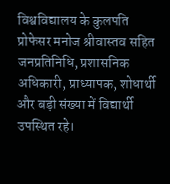विश्वविद्यालय के कुलपति प्रोफेसर मनोज श्रीवास्तव सहित जनप्रतिनिधि, प्रशासनिक अधिकारी, प्राध्यापक, शोधार्थी और बड़ी संख्या में विद्यार्थी उपस्थित रहे।